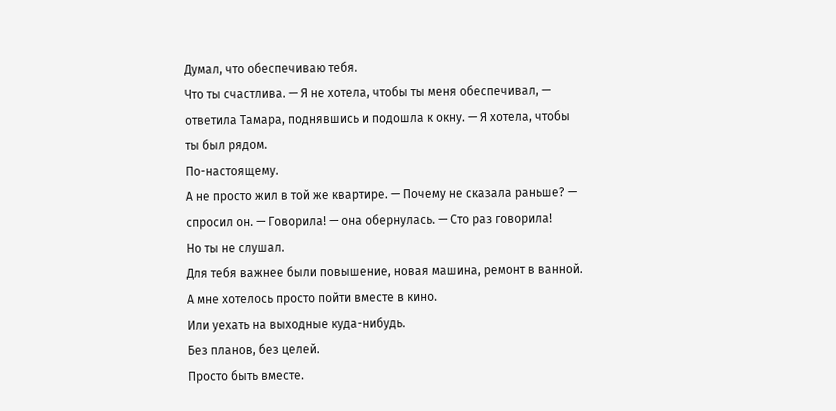Думал, что обеспечиваю тебя.
Что ты счастлива. — Я не хотела, чтобы ты меня обеспечивал, — ответила Тамара, поднявшись и подошла к окну. — Я хотела, чтобы ты был рядом.
По-настоящему.
А не просто жил в той же квартире. — Почему не сказала раньше? — спросил он. — Говорила! — она обернулась. — Сто раз говорила!
Но ты не слушал.
Для тебя важнее были повышение, новая машина, ремонт в ванной.
А мне хотелось просто пойти вместе в кино.
Или уехать на выходные куда-нибудь.
Без планов, без целей.
Просто быть вместе.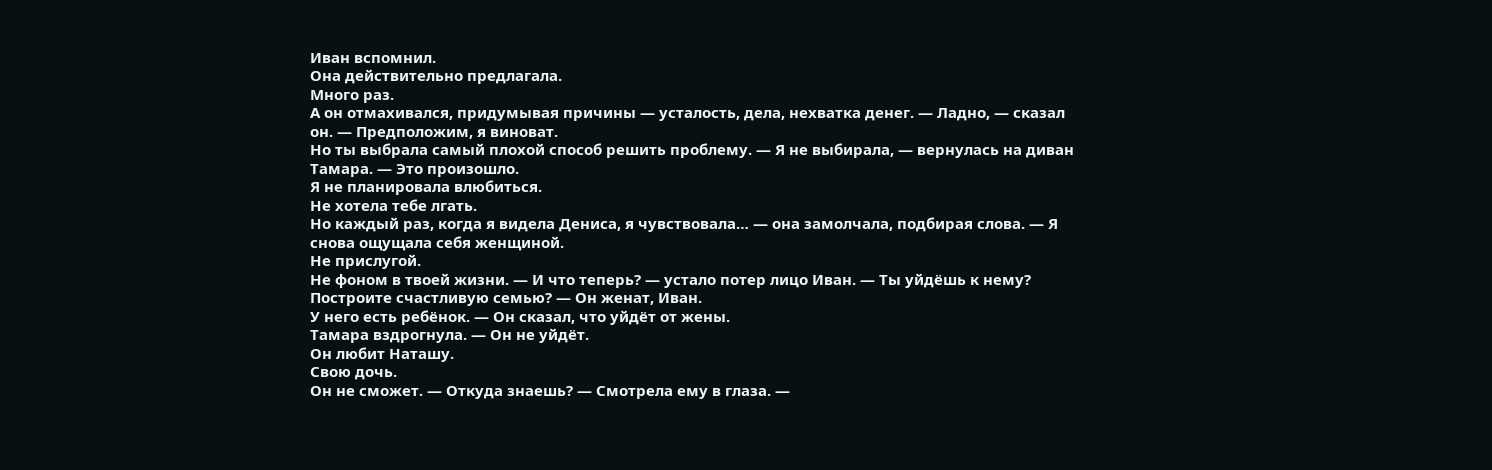Иван вспомнил.
Она действительно предлагала.
Много раз.
А он отмахивался, придумывая причины — усталость, дела, нехватка денег. — Ладно, — сказал он. — Предположим, я виноват.
Но ты выбрала самый плохой способ решить проблему. — Я не выбирала, — вернулась на диван Тамара. — Это произошло.
Я не планировала влюбиться.
Не хотела тебе лгать.
Но каждый раз, когда я видела Дениса, я чувствовала… — она замолчала, подбирая слова. — Я снова ощущала себя женщиной.
Не прислугой.
Не фоном в твоей жизни. — И что теперь? — устало потер лицо Иван. — Ты уйдёшь к нему?
Построите счастливую семью? — Он женат, Иван.
У него есть ребёнок. — Он сказал, что уйдёт от жены.
Тамара вздрогнула. — Он не уйдёт.
Он любит Наташу.
Свою дочь.
Он не сможет. — Откуда знаешь? — Смотрела ему в глаза. —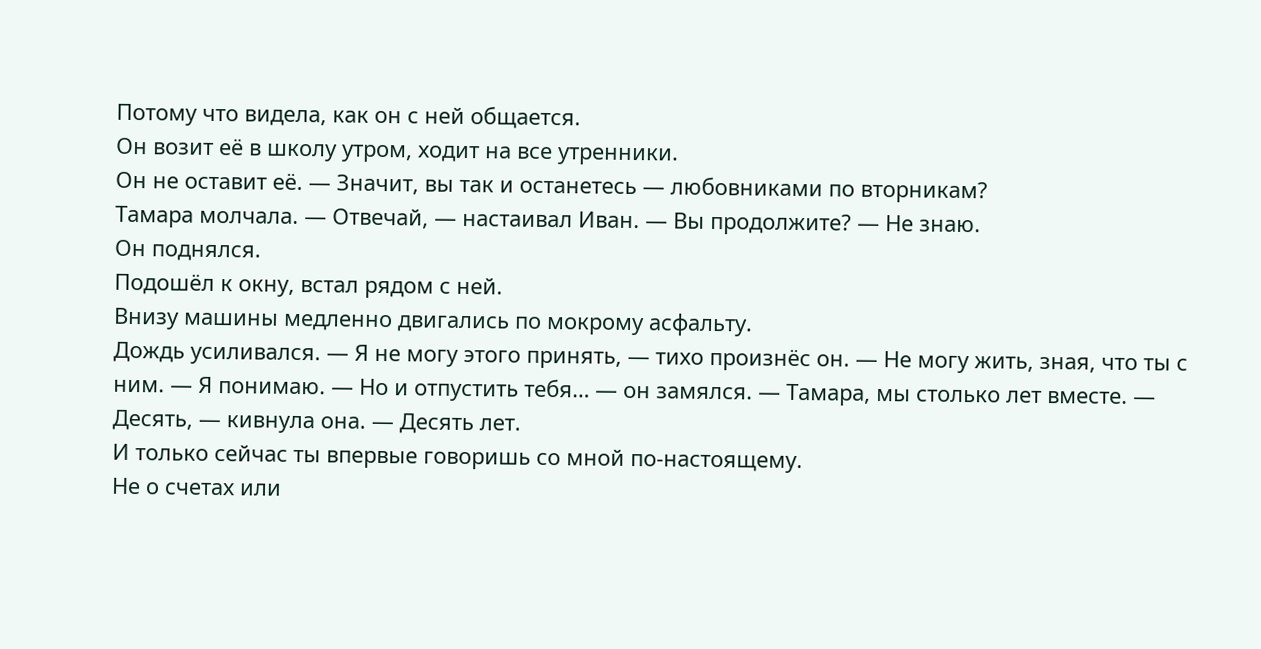Потому что видела, как он с ней общается.
Он возит её в школу утром, ходит на все утренники.
Он не оставит её. — Значит, вы так и останетесь — любовниками по вторникам?
Тамара молчала. — Отвечай, — настаивал Иван. — Вы продолжите? — Не знаю.
Он поднялся.
Подошёл к окну, встал рядом с ней.
Внизу машины медленно двигались по мокрому асфальту.
Дождь усиливался. — Я не могу этого принять, — тихо произнёс он. — Не могу жить, зная, что ты с ним. — Я понимаю. — Но и отпустить тебя… — он замялся. — Тамара, мы столько лет вместе. — Десять, — кивнула она. — Десять лет.
И только сейчас ты впервые говоришь со мной по-настоящему.
Не о счетах или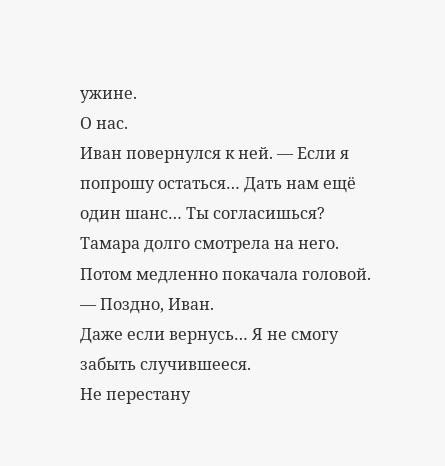ужине.
О нас.
Иван повернулся к ней. — Если я попрошу остаться… Дать нам ещё один шанс… Ты согласишься?
Тамара долго смотрела на него.
Потом медленно покачала головой. — Поздно, Иван.
Даже если вернусь… Я не смогу забыть случившееся.
Не перестану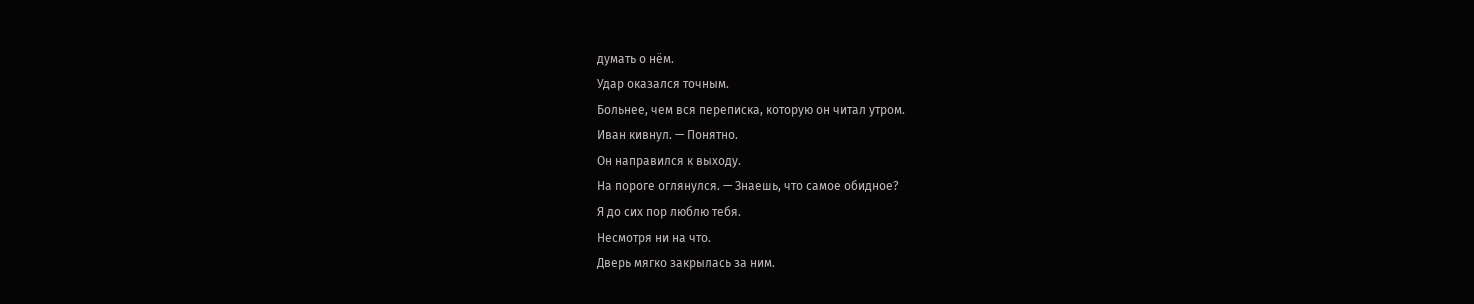думать о нём.
Удар оказался точным.
Больнее, чем вся переписка, которую он читал утром.
Иван кивнул. — Понятно.
Он направился к выходу.
На пороге оглянулся. — Знаешь, что самое обидное?
Я до сих пор люблю тебя.
Несмотря ни на что.
Дверь мягко закрылась за ним.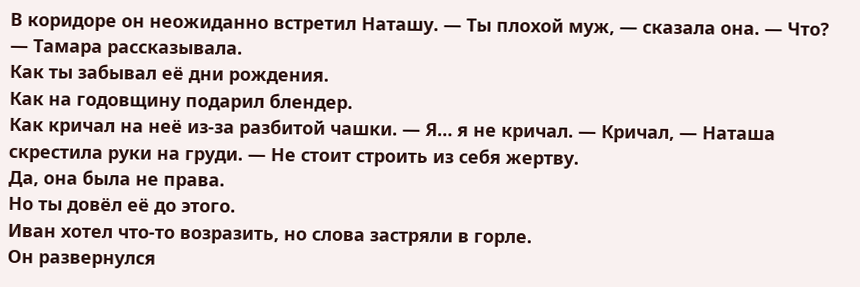В коридоре он неожиданно встретил Наташу. — Ты плохой муж, — сказала она. — Что? — Тамара рассказывала.
Как ты забывал её дни рождения.
Как на годовщину подарил блендер.
Как кричал на неё из-за разбитой чашки. — Я… я не кричал. — Кричал, — Наташа скрестила руки на груди. — Не стоит строить из себя жертву.
Да, она была не права.
Но ты довёл её до этого.
Иван хотел что-то возразить, но слова застряли в горле.
Он развернулся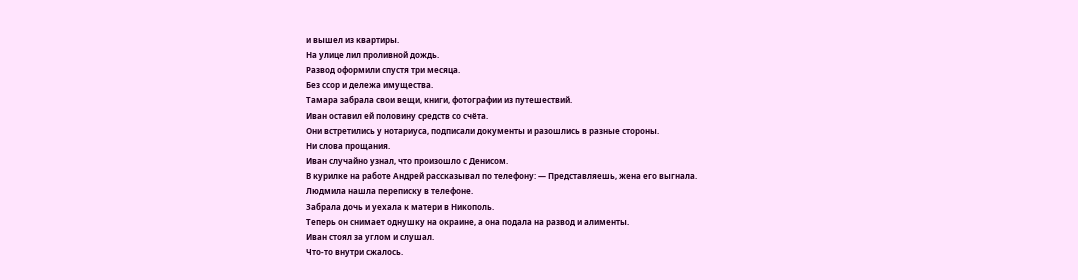и вышел из квартиры.
На улице лил проливной дождь.
Развод оформили спустя три месяца.
Без ссор и дележа имущества.
Тамара забрала свои вещи, книги, фотографии из путешествий.
Иван оставил ей половину средств со счёта.
Они встретились у нотариуса, подписали документы и разошлись в разные стороны.
Ни слова прощания.
Иван случайно узнал, что произошло с Денисом.
В курилке на работе Андрей рассказывал по телефону: — Представляешь, жена его выгнала.
Людмила нашла переписку в телефоне.
Забрала дочь и уехала к матери в Никополь.
Теперь он снимает однушку на окраине, а она подала на развод и алименты.
Иван стоял за углом и слушал.
Что-то внутри сжалось.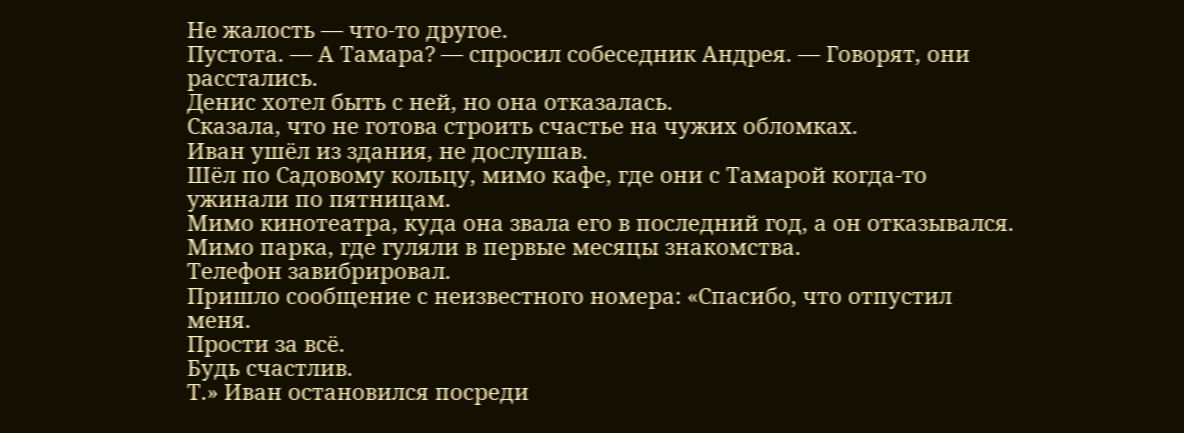Не жалость — что-то другое.
Пустота. — А Тамара? — спросил собеседник Андрея. — Говорят, они расстались.
Денис хотел быть с ней, но она отказалась.
Сказала, что не готова строить счастье на чужих обломках.
Иван ушёл из здания, не дослушав.
Шёл по Садовому кольцу, мимо кафе, где они с Тамарой когда-то ужинали по пятницам.
Мимо кинотеатра, куда она звала его в последний год, а он отказывался.
Мимо парка, где гуляли в первые месяцы знакомства.
Телефон завибрировал.
Пришло сообщение с неизвестного номера: «Спасибо, что отпустил меня.
Прости за всё.
Будь счастлив.
Т.» Иван остановился посреди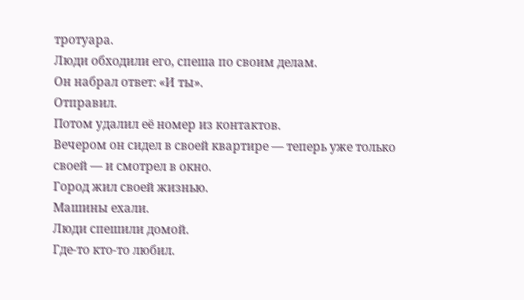тротуара.
Люди обходили его, спеша по своим делам.
Он набрал ответ: «И ты».
Отправил.
Потом удалил её номер из контактов.
Вечером он сидел в своей квартире — теперь уже только своей — и смотрел в окно.
Город жил своей жизнью.
Машины ехали.
Люди спешили домой.
Где-то кто-то любил.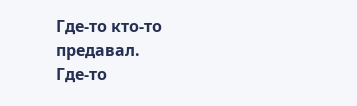Где-то кто-то предавал.
Где-то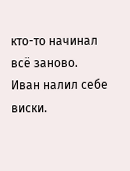кто-то начинал всё заново.
Иван налил себе виски.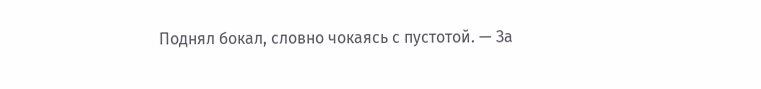Поднял бокал, словно чокаясь с пустотой. — За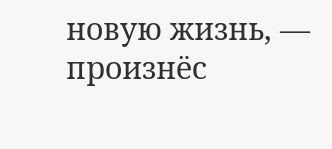новую жизнь, — произнёс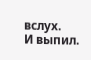вслух.
И выпил.